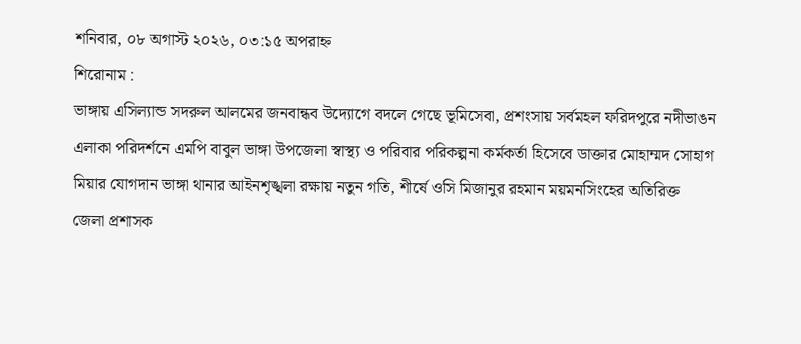শনিবার, ০৮ অগাস্ট ২০২৬, ০৩:১৫ অপরাহ্ন
শিরোনাম :
ভাঙ্গায় এসিল্যান্ড সদরুল আলমের জনবান্ধব উদ্যোগে বদলে গেছে ভূমিসেবা, প্রশংসায় সর্বমহল ফরিদপুরে নদীভাঙন এলাকা পরিদর্শনে এমপি বাবুল ভাঙ্গা উপজেলা স্বাস্থ্য ও পরিবার পরিকল্পনা কর্মকর্তা হিসেবে ডাক্তার মোহাম্মদ সোহাগ মিয়ার যোগদান ভাঙ্গা থানার আইনশৃঙ্খলা রক্ষায় নতুন গতি, শীর্ষে ওসি মিজানুর রহমান ময়মনসিংহের অতিরিক্ত জেলা প্রশাসক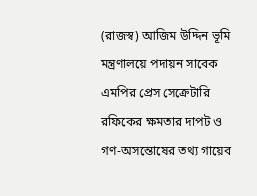(রাজস্ব) আজিম উদ্দিন ভূমি মন্ত্রণালয়ে পদায়ন সাবেক এমপির প্রেস সেক্রেটারি রফিকের ক্ষমতার দাপট ও গণ-অসন্তোষের তথ্য গায়েব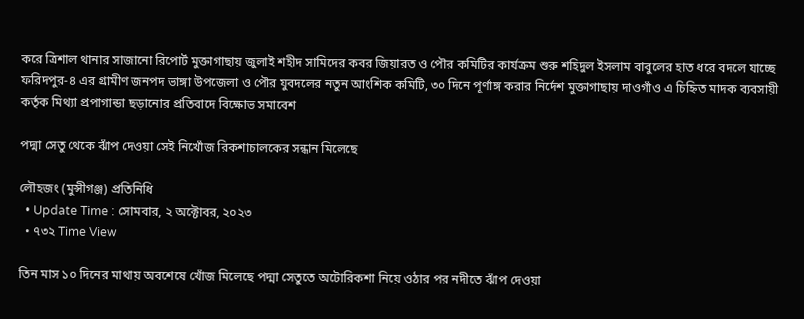করে ত্রিশাল থানার সাজানো রিপোর্ট মুক্তাগাছায় জুলাই শহীদ সামিদের কবর জিয়ারত ও পৌর কমিটির কার্যক্রম শুরু শহিদুল ইসলাম বাবুলের হাত ধরে বদলে যাচ্ছে ফরিদপুর-৪ এর গ্রামীণ জনপদ ভাঙ্গা উপজেলা ও পৌর যুবদলের নতুন আংশিক কমিটি, ৩০ দিনে পূর্ণাঙ্গ করার নির্দেশ মুক্তাগাছায় দাওগাঁও এ চিহ্নিত মাদক ব্যবসায়ী কর্তৃক মিথ্যা প্রপাগান্ডা ছড়ানোর প্রতিবাদে বিক্ষোভ সমাবেশ

পদ্মা সেতু থেকে ঝাঁপ দেওয়া সেই নিখোঁজ রিকশাচালকের সন্ধান মিলেছে

লৌহজং (মুন্সীগঞ্জ) প্রতিনিধি
  • Update Time : সোমবার, ২ অক্টোবর, ২০২৩
  • ৭৩২ Time View

তিন মাস ১০ দিনের মাথায় অবশেষে খোঁজ মিলেছে পদ্মা সেতুতে অটোরিকশা নিয়ে ওঠার পর নদীতে ঝাঁপ দেওয়া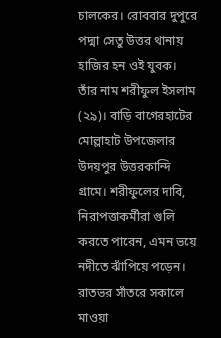চালকের। রোববার দুপুরে পদ্মা সেতু উত্তর থানায় হাজির হন ওই যুবক। তাঁর নাম শরীফুল ইসলাম (২৯)। বাড়ি বাগেরহাটের মোল্লাহাট উপজেলার উদয়পুর উত্তরকান্দি গ্রামে। শরীফুলের দাবি, নিরাপত্তাকর্মীরা গুলি করতে পারেন, এমন ভয়ে নদীতে ঝাঁপিয়ে পড়েন। রাতভর সাঁতরে সকালে মাওয়া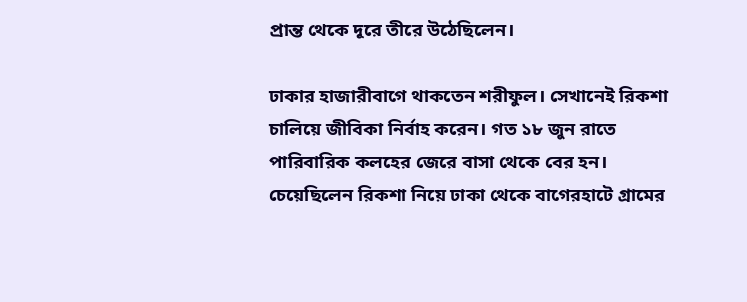প্রান্ত থেকে দূরে তীরে উঠেছিলেন।

ঢাকার হাজারীবাগে থাকতেন শরীফুল। সেখানেই রিকশা চালিয়ে জীবিকা নির্বাহ করেন। গত ১৮ জুন রাতে পারিবারিক কলহের জেরে বাসা থেকে বের হন। চেয়েছিলেন রিকশা নিয়ে ঢাকা থেকে বাগেরহাটে গ্রামের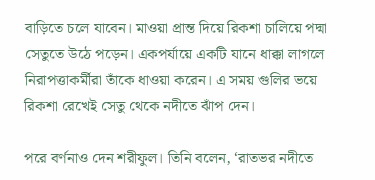বাড়িতে চলে যাবেন। মাওয়া প্রান্ত দিয়ে রিকশা চালিয়ে পদ্মা সেতুতে উঠে পড়েন। একপর্যায়ে একটি যানে ধাক্কা লাগলে নিরাপত্তাকর্মীরা তাঁকে ধাওয়া করেন। এ সময় গুলির ভয়ে রিকশা রেখেই সেতু থেকে নদীতে ঝাঁপ দেন।

পরে বর্ণনাও দেন শরীফুল। তিনি বলেন, ‘রাতভর নদীতে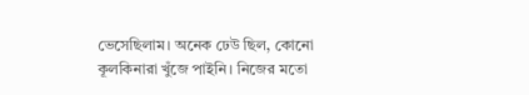ভেসেছিলাম। অনেক ঢেউ ছিল, কোনো কূলকিনারা খুঁজে পাইনি। নিজের মতো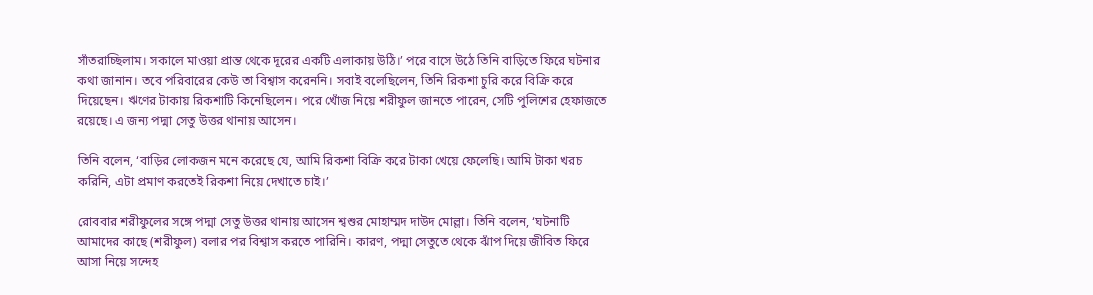সাঁতরাচ্ছিলাম। সকালে মাওয়া প্রান্ত থেকে দূরের একটি এলাকায় উঠি।’ পরে বাসে উঠে তিনি বাড়িতে ফিরে ঘটনার কথা জানান। তবে পরিবারের কেউ তা বিশ্বাস করেননি। সবাই বলেছিলেন, তিনি রিকশা চুরি করে বিক্রি করে দিয়েছেন। ঋণের টাকায় রিকশাটি কিনেছিলেন। পরে খোঁজ নিয়ে শরীফুল জানতে পারেন, সেটি পুলিশের হেফাজতে রয়েছে। এ জন্য পদ্মা সেতু উত্তর থানায় আসেন।

তিনি বলেন, ‘বাড়ির লোকজন মনে করেছে যে, আমি রিকশা বিক্রি করে টাকা খেয়ে ফেলেছি। আমি টাকা খরচ করিনি, এটা প্রমাণ করতেই রিকশা নিয়ে দেখাতে চাই।’

রোববার শরীফুলের সঙ্গে পদ্মা সেতু উত্তর থানায় আসেন শ্বশুর মোহাম্মদ দাউদ মোল্লা। তিনি বলেন, ‘ঘটনাটি আমাদের কাছে (শরীফুল) বলার পর বিশ্বাস করতে পারিনি। কারণ, পদ্মা সেতুতে থেকে ঝাঁপ দিয়ে জীবিত ফিরে আসা নিয়ে সন্দেহ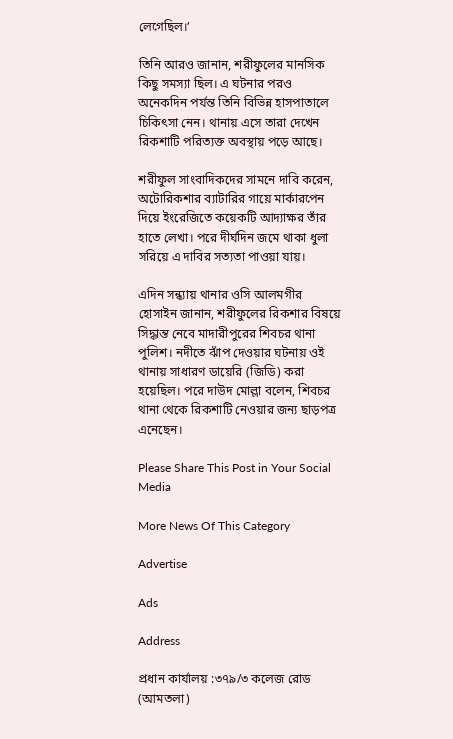লেগেছিল।’

তিনি আরও জানান, শরীফুলের মানসিক কিছু সমস্যা ছিল। এ ঘটনার পরও অনেকদিন পর্যন্ত তিনি বিভিন্ন হাসপাতালে চিকিৎসা নেন। থানায় এসে তারা দেখেন রিকশাটি পরিত্যক্ত অবস্থায় পড়ে আছে।

শরীফুল সাংবাদিকদের সামনে দাবি করেন, অটোরিকশার ব্যাটারির গায়ে মার্কারপেন দিয়ে ইংরেজিতে কয়েকটি আদ্যাক্ষর তাঁর হাতে লেখা। পরে দীর্ঘদিন জমে থাকা ধুলা সরিয়ে এ দাবির সত্যতা পাওয়া যায়।

এদিন সন্ধ্যায় থানার ওসি আলমগীর হোসাইন জানান, শরীফুলের রিকশার বিষয়ে সিদ্ধান্ত নেবে মাদারীপুরের শিবচর থানা পুলিশ। নদীতে ঝাঁপ দেওয়ার ঘটনায় ওই থানায় সাধারণ ডায়েরি (জিডি) করা হয়েছিল। পরে দাউদ মোল্লা বলেন, শিবচর থানা থেকে রিকশাটি নেওয়ার জন্য ছাড়পত্র এনেছেন।

Please Share This Post in Your Social Media

More News Of This Category

Advertise

Ads

Address

প্রধান কার্যালয় :৩৭৯/৩ কলেজ রোড (আমতলা)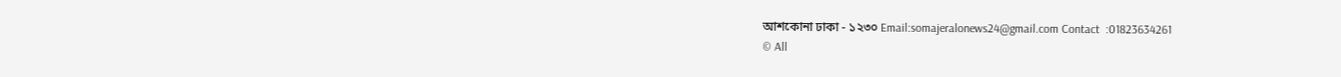আশকোনা ঢাকা - ১২৩০ Email:somajeralonews24@gmail.com Contact  :01823634261
© All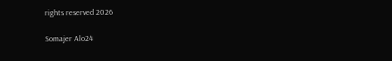rights reserved 2026

Somajer Alo24